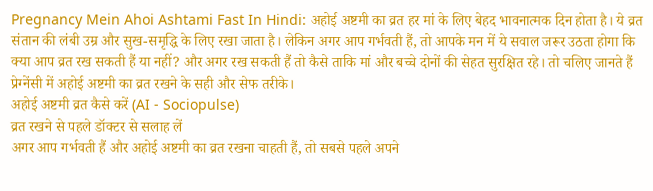Pregnancy Mein Ahoi Ashtami Fast In Hindi: अहोई अष्टमी का व्रत हर मां के लिए बेहद भावनात्मक दिन होता है। ये व्रत संतान की लंबी उम्र और सुख-समृद्धि के लिए रखा जाता है। लेकिन अगर आप गर्भवती हैं, तो आपके मन में ये सवाल जरूर उठता होगा कि क्या आप व्रत रख सकती हैं या नहीं? और अगर रख सकती हैं तो कैसे ताकि मां और बच्चे दोनों की सेहत सुरक्षित रहे। तो चलिए जानते हैं प्रेग्नेंसी में अहोई अष्टमी का व्रत रखने के सही और सेफ तरीके।
अहोई अष्टमी व्रत कैसे करें (AI - Sociopulse)
व्रत रखने से पहले डॉक्टर से सलाह लें
अगर आप गर्भवती हैं और अहोई अष्टमी का व्रत रखना चाहती हैं, तो सबसे पहले अपने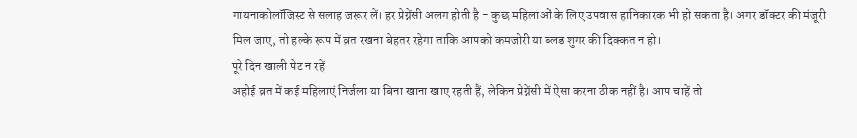गायनाकोलॉजिस्ट से सलाह जरूर लें। हर प्रेग्नेंसी अलग होती है - कुछ महिलाओं के लिए उपवास हानिकारक भी हो सकता है। अगर डॉक्टर की मंजूरी मिल जाए, तो हल्के रूप में व्रत रखना बेहतर रहेगा ताकि आपको कमजोरी या ब्लड शुगर की दिक्कत न हो।
पूरे दिन खाली पेट न रहें
अहोई व्रत में कई महिलाएं निर्जला या बिना खाना खाए रहती हैं, लेकिन प्रेग्नेंसी में ऐसा करना ठीक नहीं है। आप चाहें तो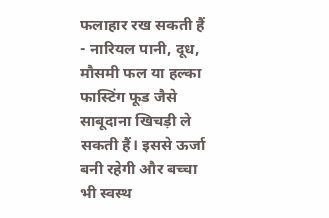फलाहार रख सकती हैं - नारियल पानी, दूध, मौसमी फल या हल्का फास्टिंग फूड जैसे साबूदाना खिचड़ी ले सकती हैं। इससे ऊर्जा बनी रहेगी और बच्चा भी स्वस्थ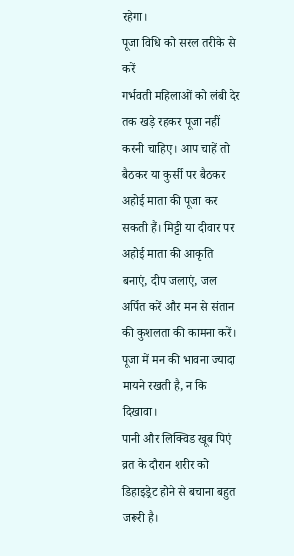रहेगा।
पूजा विधि को सरल तरीके से करें
गर्भवती महिलाओं को लंबी देर तक खड़े रहकर पूजा नहीं करनी चाहिए। आप चाहें तो बैठकर या कुर्सी पर बैठकर अहोई माता की पूजा कर सकती हैं। मिट्टी या दीवार पर अहोई माता की आकृति बनाएं, दीप जलाएं, जल अर्पित करें और मन से संतान की कुशलता की कामना करें। पूजा में मन की भावना ज्यादा मायने रखती है, न कि दिखावा।
पानी और लिक्विड खूब पिएं
व्रत के दौरान शरीर को डिहाइड्रेट होने से बचाना बहुत जरूरी है।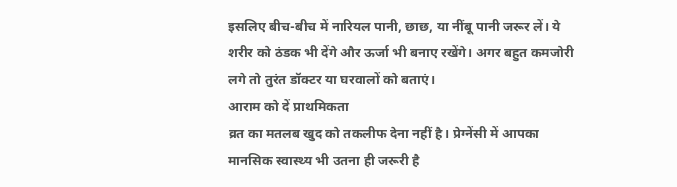इसलिए बीच-बीच में नारियल पानी, छाछ, या नींबू पानी जरूर लें। ये शरीर को ठंडक भी देंगे और ऊर्जा भी बनाए रखेंगे। अगर बहुत कमजोरी लगे तो तुरंत डॉक्टर या घरवालों को बताएं।
आराम को दें प्राथमिकता
व्रत का मतलब खुद को तकलीफ देना नहीं है। प्रेग्नेंसी में आपका मानसिक स्वास्थ्य भी उतना ही जरूरी है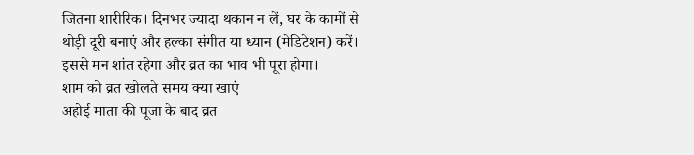जितना शारीरिक। दिनभर ज्यादा थकान न लें, घर के कामों से थोड़ी दूरी बनाएं और हल्का संगीत या ध्यान (मेडिटेशन) करें। इससे मन शांत रहेगा और व्रत का भाव भी पूरा होगा।
शाम को व्रत खोलते समय क्या खाएं
अहोई माता की पूजा के बाद व्रत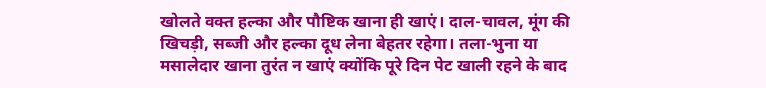खोलते वक्त हल्का और पौष्टिक खाना ही खाएं। दाल-चावल, मूंग की खिचड़ी, सब्जी और हल्का दूध लेना बेहतर रहेगा। तला-भुना या मसालेदार खाना तुरंत न खाएं क्योंकि पूरे दिन पेट खाली रहने के बाद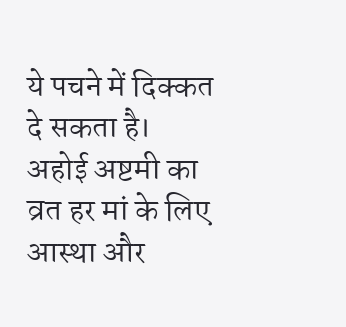ये पचने में दिक्कत दे सकता है।
अहोई अष्टमी का व्रत हर मां के लिए आस्था और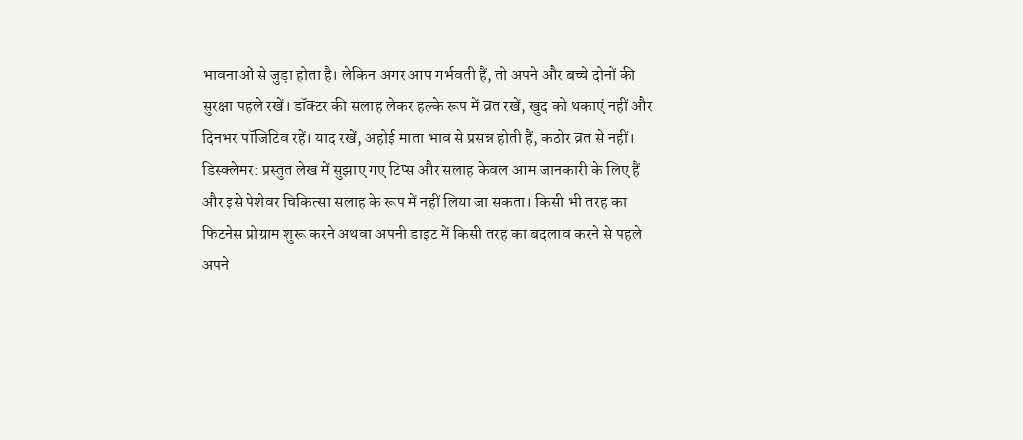भावनाओं से जुड़ा होता है। लेकिन अगर आप गर्भवती हैं, तो अपने और बच्चे दोनों की सुरक्षा पहले रखें। डॉक्टर की सलाह लेकर हल्के रूप में व्रत रखें, खुद को थकाएं नहीं और दिनभर पॉजिटिव रहें। याद रखें, अहोई माता भाव से प्रसन्न होती हैं, कठोर व्रत से नहीं।
डिस्क्लेमर: प्रस्तुत लेख में सुझाए गए टिप्स और सलाह केवल आम जानकारी के लिए हैं और इसे पेशेवर चिकित्सा सलाह के रूप में नहीं लिया जा सकता। किसी भी तरह का फिटनेस प्रोग्राम शुरू करने अथवा अपनी डाइट में किसी तरह का बदलाव करने से पहले अपने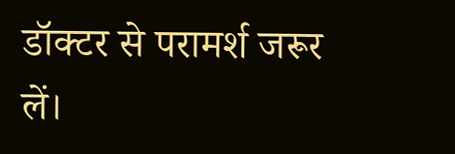डॉक्टर से परामर्श जरूर लें।